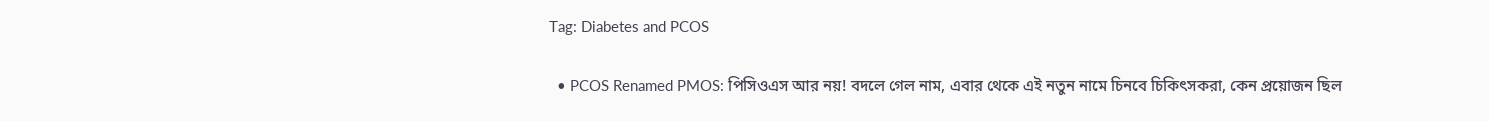Tag: Diabetes and PCOS

  • PCOS Renamed PMOS: পিসিওএস আর নয়! বদলে গেল নাম, এবার থেকে এই নতুন নামে চিনবে চিকিৎসকরা, কেন প্রয়োজন ছিল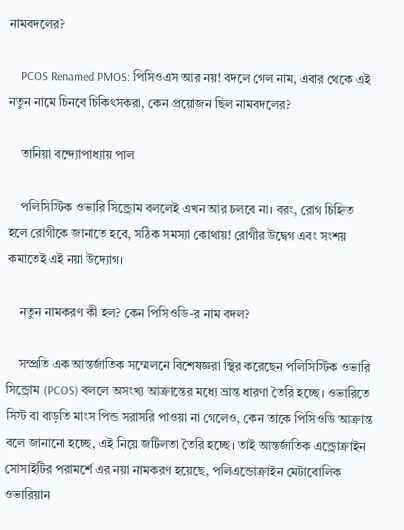নামবদলের?

    PCOS Renamed PMOS: পিসিওএস আর নয়! বদলে গেল নাম, এবার থেকে এই নতুন নামে চিনবে চিকিৎসকরা, কেন প্রয়োজন ছিল নামবদলের?

    তানিয়া বন্দ্যোপাধ্যায় পাল

    পলিসিস্টিক ওভারি সিন্ড্রোম বললেই এখন আর চলবে না। বরং, রোগ চিহ্নিত হলে রোগীকে জানাতে হবে, সঠিক সমস্যা কোথায়! রোগীর উদ্বেগ এবং সংশয় কমাতেই এই নয়া উদ্যোগ।

    নতুন নামকরণ কী হল? কেন পিসিওডি-র নাম বদল?

    সম্প্রতি এক আন্তর্জাতিক সম্মেলনে বিশেষজ্ঞরা স্থির করেছেন পলিসিস্টিক ওভারি সিন্ড্রোম (PCOS) বললে অসংখ্য আক্রান্তের মধ্যে ভ্রান্ত ধারণা তৈরি হচ্ছে। ওভারিতে সিস্ট বা বাড়তি মাংস পিন্ড সরাসরি পাওয়া না গেলেও, কেন তাকে পিসিওডি আক্রান্ত বলে জানানো হচ্ছে, এই নিয়ে জটিলতা তৈরি হচ্ছে। তাই আন্তর্জাতিক এন্ড্রোক্রাইন সোসাইটির পরামর্শে এর নয়া নামকরণ হয়েছে, পলিএন্ডোক্রাইন মেটাবোলিক ওভারিয়ান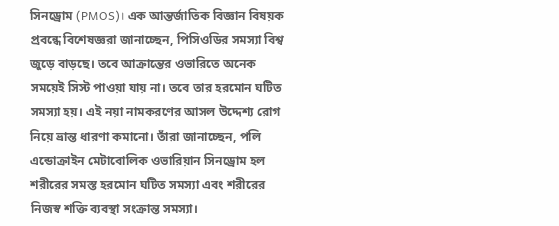সিনড্রোম (PMOS)। এক আন্তর্জাতিক বিজ্ঞান বিষয়ক প্রবন্ধে বিশেষজ্ঞরা জানাচ্ছেন, পিসিওডির সমস্যা বিশ্ব জুড়ে বাড়ছে। তবে আক্রান্তের ওভারিতে অনেক সময়েই সিস্ট পাওয়া যায় না। তবে তার হরমোন ঘটিত সমস্যা হয়। এই নয়া নামকরণের আসল উদ্দেশ্য রোগ নিয়ে ভ্রান্ত ধারণা কমানো। তাঁরা জানাচ্ছেন, পলি এন্ডোক্রাইন মেটাবোলিক ওভারিয়ান সিনড্রোম হল শরীরের সমস্ত হরমোন ঘটিত সমস্যা এবং শরীরের নিজস্ব শক্তি ব্যবস্থা সংক্রান্ত সমস্যা।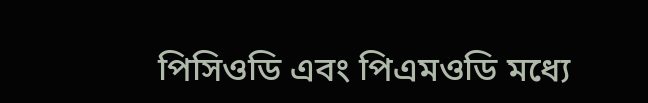পিসিওডি এবং পিএমওডি মধ্যে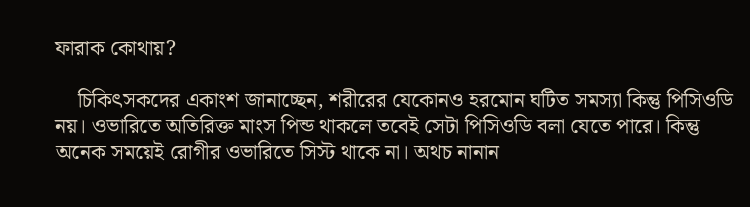ফারাক কোথায়?

    চিকিৎসকদের একাংশ জানাচ্ছেন, শরীরের যেকোনও হরমোন ঘটিত সমস্যা কিন্তু পিসিওডি নয়। ওভারিতে অতিরিক্ত মাংস পিন্ড থাকলে তবেই সেটা পিসিওডি বলা যেতে পারে। কিন্তু অনেক সময়েই রোগীর ওভারিতে সিস্ট থাকে না। অথচ নানান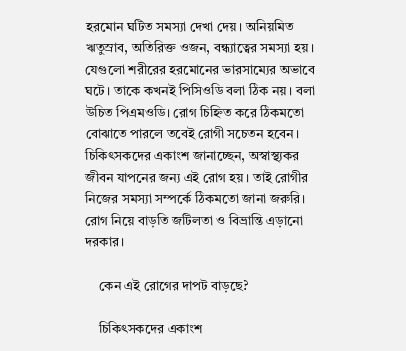হরমোন ঘটিত সমস্যা দেখা দেয়। অনিয়মিত ঋতুস্রাব, অতিরিক্ত ওজন, বন্ধ্যাত্বের সমস্যা হয়। যেগুলো শরীরের হরমোনের ভারসাম্যের অভাবে ঘটে। তাকে কখনই পিসিওডি বলা ঠিক নয়। বলা উচিত পিএমওডি। রোগ চিহ্নিত করে ঠিকমতো বোঝাতে পারলে তবেই রোগী সচেতন হবেন। চিকিৎসকদের একাংশ জানাচ্ছেন, অস্বাস্থ্যকর জীবন যাপনের জন্য এই রোগ হয়। তাই রোগীর নিজের সমস্যা সম্পর্কে ঠিকমতো জানা জরুরি। রোগ নিয়ে বাড়তি জটিলতা ও বিভ্রান্তি এড়ানো দরকার।

    কেন এই রোগের দাপট বাড়ছে?

    চিকিৎসকদের একাংশ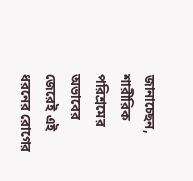জানাচ্ছেন, শারীরিক পরিশ্রমের অভাবের জেরেই এই ধরনের রোগের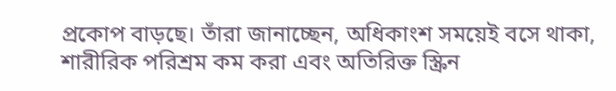প্রকোপ বাড়ছে। তাঁরা জানাচ্ছেন, অধিকাংশ সময়েই বসে থাকা, শারীরিক পরিশ্রম কম করা এবং অতিরিক্ত স্ক্রিন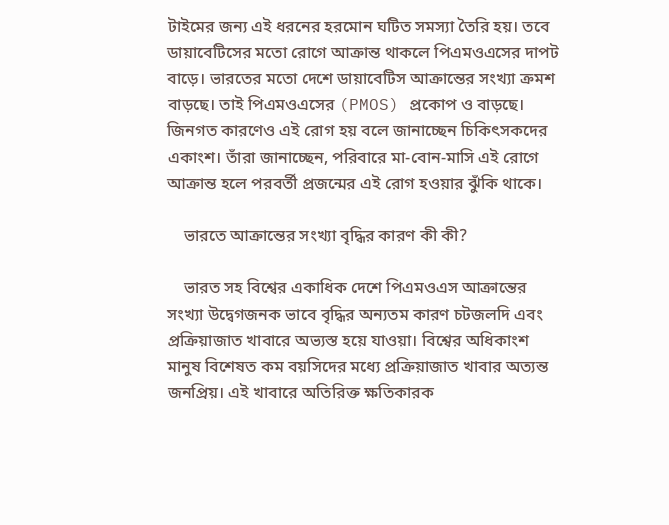টাইমের জন্য এই ধরনের হরমোন ঘটিত সমস্যা তৈরি হয়। তবে ডায়াবেটিসের মতো রোগে আক্রান্ত থাকলে পিএমওএসের দাপট বাড়ে‌। ভারতের মতো দেশে ডায়াবেটিস আক্রান্তের সংখ্যা ক্রমশ বাড়ছে। তাই পিএমওএসের (PMOS) প্রকোপ ও বাড়ছে। জিনগত কারণেও এই রোগ হয় বলে জানাচ্ছেন চিকিৎসকদের একাংশ। তাঁরা জানাচ্ছেন, পরিবারে মা-বোন-মাসি এই রোগে আক্রান্ত হলে পরবর্তী প্রজন্মের এই রোগ হওয়ার ঝুঁকি থাকে।

    ভারতে আক্রান্তের সংখ্যা বৃদ্ধির কারণ কী কী?

    ভারত সহ বিশ্বের একাধিক দেশে পিএমওএস আক্রান্তের সংখ্যা উদ্বেগজনক ভাবে বৃদ্ধির অন্যতম কারণ চটজলদি এবং প্রক্রিয়াজাত খাবারে অভ্যস্ত হয়ে যাওয়া। বিশ্বের অধিকাংশ মানুষ বিশেষত কম বয়সিদের মধ্যে প্রক্রিয়াজাত খাবার অত্যন্ত জনপ্রিয়। এই খাবারে অতিরিক্ত ক্ষতিকারক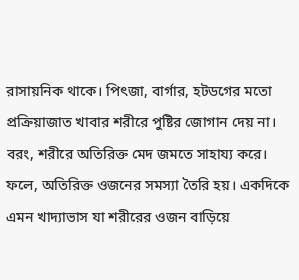রাসায়নিক থাকে। পিৎজা, বার্গার, হটডগের মতো প্রক্রিয়াজাত খাবার শরীরে পুষ্টির জোগান দেয় না। বরং, শরীরে অতিরিক্ত মেদ জমতে সাহায্য করে। ফলে, অতিরিক্ত ওজনের সমস্যা তৈরি হয়। একদিকে এমন খাদ্যাভাস যা শরীরের ওজন বাড়িয়ে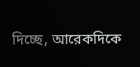দিচ্ছে, আরেকদিকে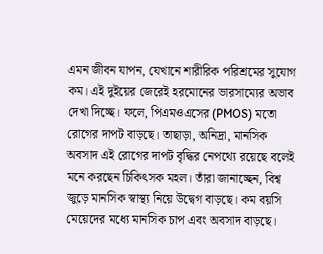এমন জীবন যাপন, যেখানে শারীরিক পরিশ্রমের সুযোগ কম। এই দুইয়ের জেরেই হরমোনের ভারসাম্যের অভাব দেখা দিচ্ছে। ফলে, পিএমওএসের (PMOS) মতো রোগের দাপট বাড়ছে। তাছাড়া, অনিদ্রা, মানসিক অবসাদ এই রোগের দাপট বৃদ্ধির নেপথ্যে রয়েছে বলেই মনে করছেন চিকিৎসক মহল। তাঁরা জানাচ্ছেন, বিশ্ব জুড়ে মানসিক স্বাস্থ্য নিয়ে উদ্বেগ বাড়ছে। কম বয়সি মেয়েদের মধ্যে মানসিক চাপ এবং অবসাদ বাড়ছে।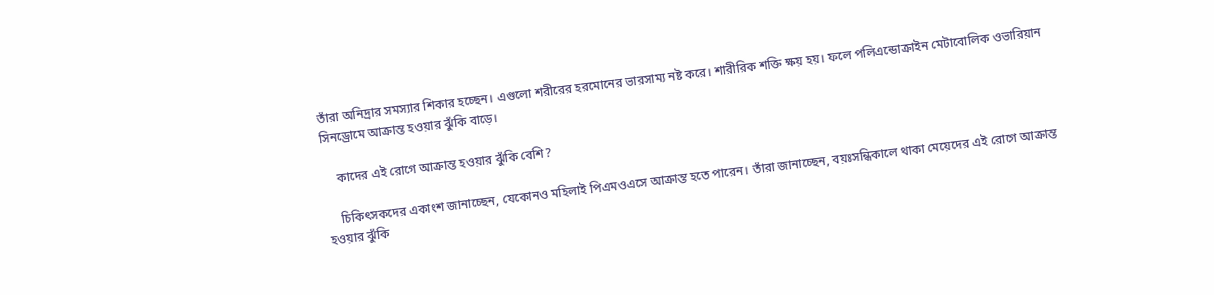তাঁরা অনিদ্রার সমস্যার শিকার হচ্ছেন। এগুলো শরীরের হরমোনের ভারসাম্য নষ্ট করে। শারীরিক শক্তি ক্ষয় হয়। ফলে পলিএন্ডোক্রাইন মেটাবোলিক ওভারিয়ান সিনড্রোমে আক্রান্ত হওয়ার ঝুঁকি বাড়ে।

    কাদের এই রোগে আক্রান্ত হওয়ার ঝুঁকি বেশি?

    চিকিৎসকদের একাংশ জানাচ্ছেন, যেকোনও মহিলাই পিএমওএসে আক্রান্ত হতে পারেন। তাঁরা জানাচ্ছেন, বয়ঃসন্ধিকালে থাকা মেয়েদের এই রোগে আক্রান্ত হওয়ার ঝুঁকি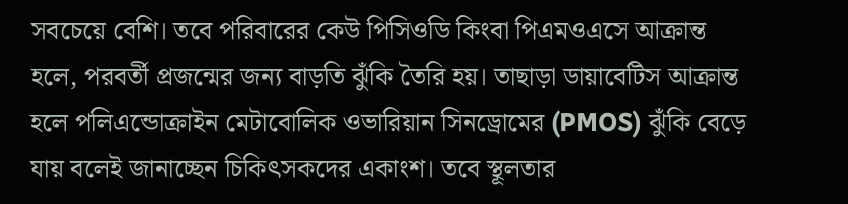সবচেয়ে বেশি। তবে পরিবারের কেউ পিসিওডি কিংবা পিএমওএসে আক্রান্ত হলে, পরবর্তী প্রজন্মের জন্য বাড়তি ঝুঁকি তৈরি হয়। তাছাড়া ডায়াবেটিস আক্রান্ত হলে পলিএন্ডোক্রাইন মেটাবোলিক ওভারিয়ান সিনড্রোমের (PMOS) ঝুঁকি বেড়ে যায় বলেই জানাচ্ছেন চিকিৎসকদের একাংশ। তবে স্থূলতার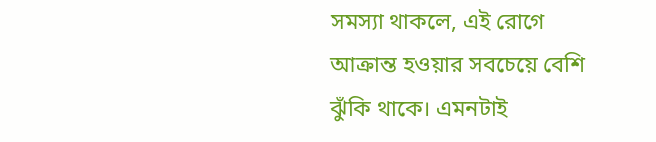সমস্যা থাকলে, এই রোগে আক্রান্ত হওয়ার সবচেয়ে বেশি ঝুঁকি থাকে। এমনটাই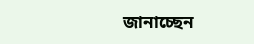জানাচ্ছেন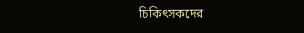চিকিৎসকদের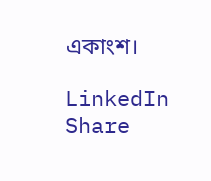একাংশ।

LinkedIn
Share